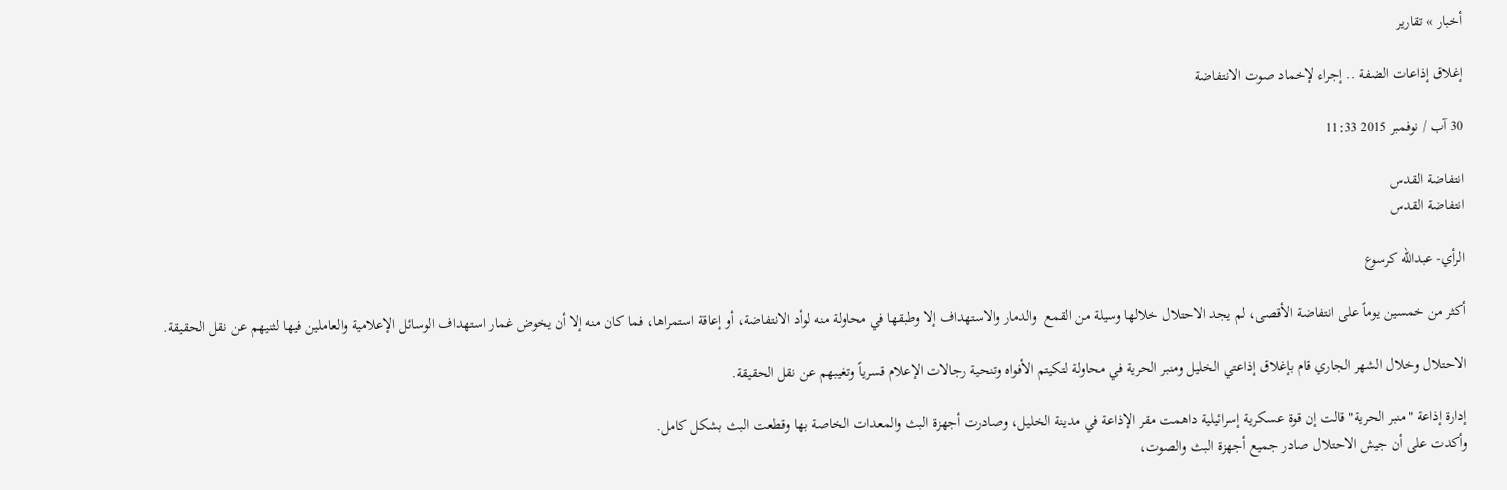أخبار » تقارير

إغلاق إذاعات الضفة .. إجراء لإخماد صوت الانتفاضة

30 آب / نوفمبر 2015 11:33

انتفاضة القدس
انتفاضة القدس

الرأي- عبدالله كرسوع

أكثر من خمسين يوماً على انتفاضة الأقصى، لم يجد الاحتلال خلالها وسيلة من القمع  والدمار والاستهداف إلا وطبقها في محاولة منه لوأد الانتفاضة، أو إعاقة استمراها، فما كان منه إلا أن يخوض غمار استهداف الوسائل الإعلامية والعاملين فيها لثنيهم عن نقل الحقيقة.

الاحتلال وخلال الشهر الجاري قام بإغلاق إذاعتي الخليل ومنبر الحرية في محاولة لتكيتم الأفواه وتنحية رجالات الإعلام قسرياً وتغيبهم عن نقل الحقيقة.

إدارة إذاعة "منبر الحرية" قالت إن قوة عسكرية إسرائيلية داهمت مقر الإذاعة في مدينة الخليل، وصادرت أجهزة البث والمعدات الخاصة بها وقطعت البث بشكل كامل.
وأكدت على أن جيش الاحتلال صادر جميع أجهزة البث والصوت،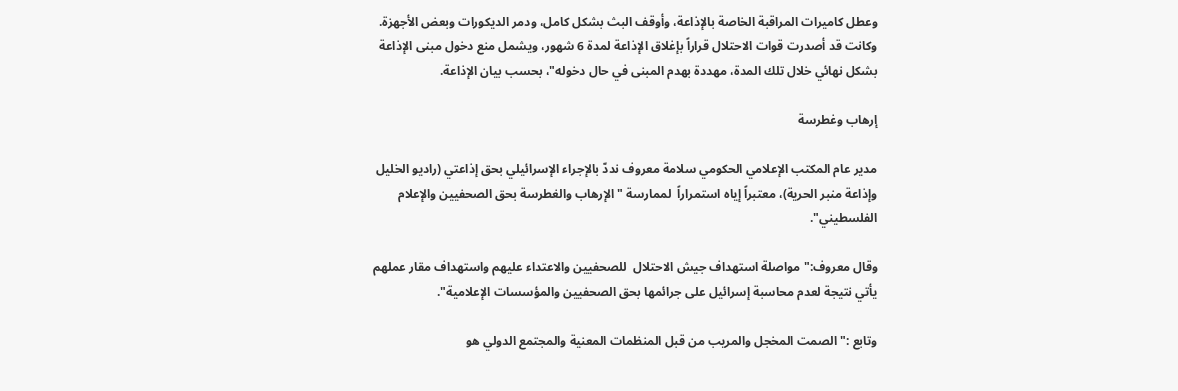وعطل كاميرات المراقبة الخاصة بالإذاعة، وأوقف البث بشكل كامل، ودمر الديكورات وبعض الأجهزة.
وكانت قد أصدرت قوات الاحتلال قراراً بإغلاق الإذاعة لمدة 6 شهور، ويشمل منع دخول مبنى الإذاعة بشكل نهائي خلال تلك المدة، مهددة بهدم المبنى في حال دخوله"، بحسب بيان الإذاعة.

إرهاب وغطرسة

مدير عام المكتب الإعلامي الحكومي سلامة معروف نددّ بالإجراء الإسرائيلي بحق إذاعتي (راديو الخليل وإذاعة منبر الحرية)، معتبراً إياه استمراراً  لممارسة "الإرهاب والغطرسة بحق الصحفيين والإعلام الفلسطيني".

وقال معروف:" مواصلة استهداف جيش الاحتلال  للصحفيين والاعتداء عليهم واستهداف مقار عملهم يأتي نتيجة لعدم محاسبة إسرائيل على جرائمها بحق الصحفيين والمؤسسات الإعلامية".

وتابع :" الصمت المخجل والمريب من قبل المنظمات المعنية والمجتمع الدولي هو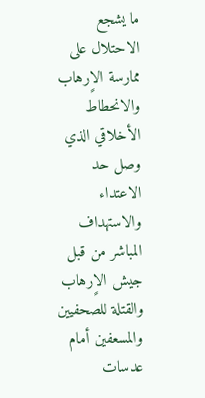ما يشجع الاحتلال على ممارسة الاٍرهاب والانحطاط الأخلاقي الذي وصل حد الاعتداء والاستهداف المباشر من قبل جيش الاٍرهاب والقتلة للصحفيين والمسعفين أمام عدسات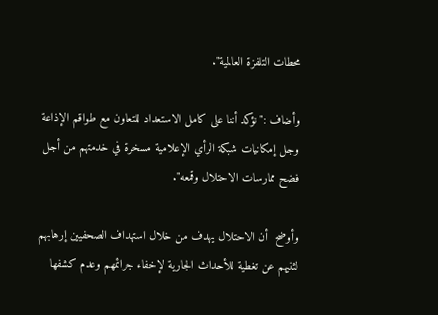محطات التلفزة العالمية".

وأضاف :" نؤكد أننا على كامل الاستعداد للتعاون مع طواقم الإذاعة وجل إمكانيات شبكة الرأي الإعلامية مسخرة في خدمتهم من أجل فضح ممارسات الاحتلال وقمعه".

وأوضح  أن الاحتلال يهدف من خلال استهداف الصحفيين إرهابهم لثنيهم عن تغطية للأحداث الجارية لإخفاء جرائمهم وعدم كشفها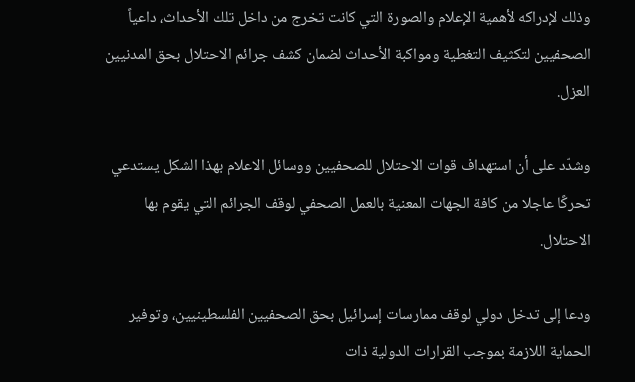وذلك لإدراكه لأهمية الإعلام والصورة التي كانت تخرج من داخل تلك الأحداث، داعياً الصحفيين لتكثيف التغطية ومواكبة الأحداث لضمان كشف جرائم الاحتلال بحق المدنيين العزل.

وشدّد على أن استهداف قوات الاحتلال للصحفيين ووسائل الاعلام بهذا الشكل يستدعي تحركًا عاجلا من كافة الجهات المعنية بالعمل الصحفي لوقف الجرائم التي يقوم بها الاحتلال.

ودعا إلى تدخل دولي لوقف ممارسات إسرائيل بحق الصحفيين الفلسطينيين، وتوفير الحماية اللازمة بموجب القرارات الدولية ذات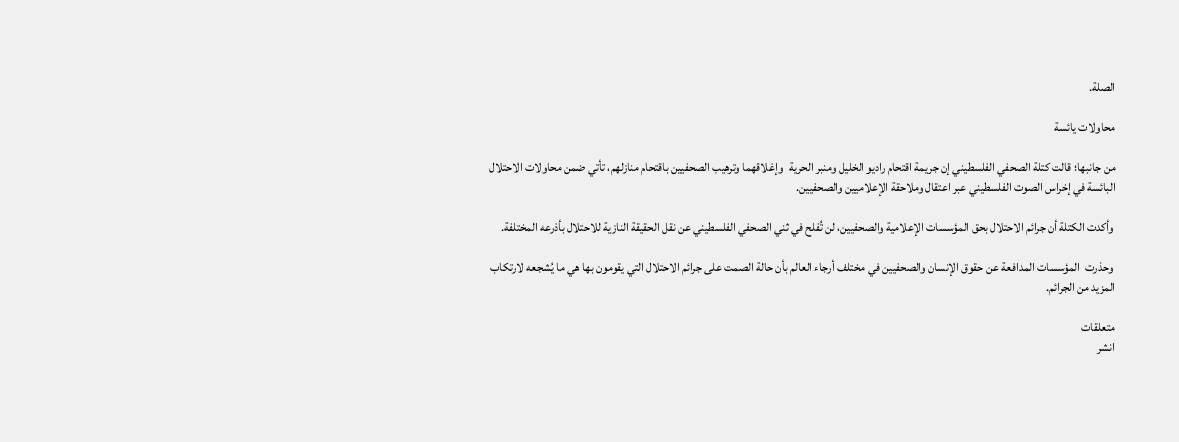الصلة.

محاولات يائسة

من جانبها؛ قالت كتلة الصحفي الفلسطيني إن جريمة اقتحام راديو الخليل ومنبر الحرية  وإغلاقهما وترهيب الصحفيين باقتحام منازلهم، تأتي ضمن محاولات الاحتلال البائسة في إخراس الصوت الفلسطيني عبر اعتقال وملاحقة الإعلاميين والصحفيين.

 وأكدت الكتلة أن جرائم الاحتلال بحق المؤسسات الإعلامية والصحفيين، لن تُفلح في ثني الصحفي الفلسطيني عن نقل الحقيقة النازية للاحتلال بأذرعه المختلفة.

 وحذرت  المؤسسات المدافعة عن حقوق الإنسان والصحفيين في مختلف أرجاء العالم بأن حالة الصمت على جرائم الاحتلال التي يقومون بها هي ما يُشجعه لارتكاب المزيد من الجرائم.

متعلقات
انشر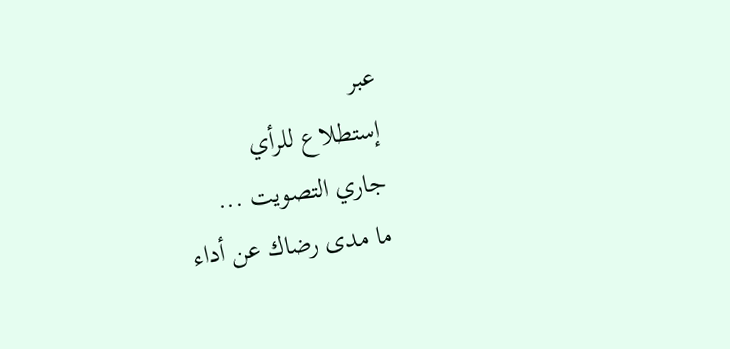عبر
إستطلاع للرأي
جاري التصويت ...
ما مدى رضاك عن أداء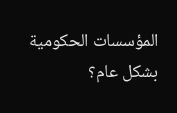المؤسسات الحكومية بشكل عام؟